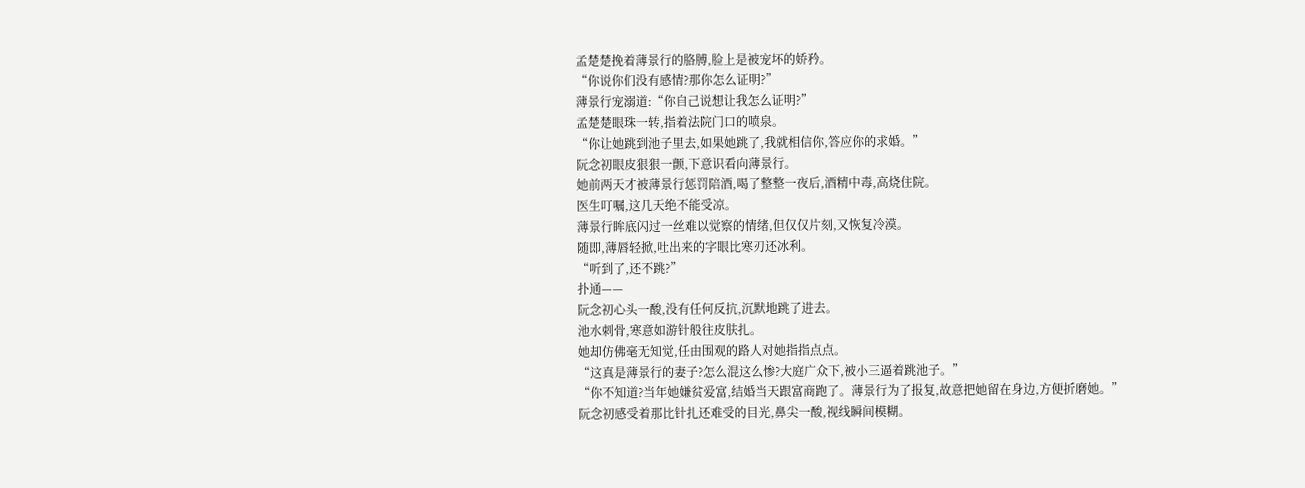孟楚楚挽着薄景行的胳膊,脸上是被宠坏的娇矜。
“你说你们没有感情?那你怎么证明?”
薄景行宠溺道:“你自己说想让我怎么证明?”
孟楚楚眼珠一转,指着法院门口的喷泉。
“你让她跳到池子里去,如果她跳了,我就相信你,答应你的求婚。”
阮念初眼皮狠狠一颤,下意识看向薄景行。
她前两天才被薄景行惩罚陪酒,喝了整整一夜后,酒精中毒,高烧住院。
医生叮嘱,这几天绝不能受凉。
薄景行眸底闪过一丝难以觉察的情绪,但仅仅片刻,又恢复冷漠。
随即,薄唇轻掀,吐出来的字眼比寒刃还冰利。
“听到了,还不跳?”
扑通——
阮念初心头一酸,没有任何反抗,沉默地跳了进去。
池水刺骨,寒意如游针般往皮肤扎。
她却仿佛毫无知觉,任由围观的路人对她指指点点。
“这真是薄景行的妻子?怎么混这么惨?大庭广众下,被小三逼着跳池子。”
“你不知道?当年她嫌贫爱富,结婚当天跟富商跑了。薄景行为了报复,故意把她留在身边,方便折磨她。”
阮念初感受着那比针扎还难受的目光,鼻尖一酸,视线瞬间模糊。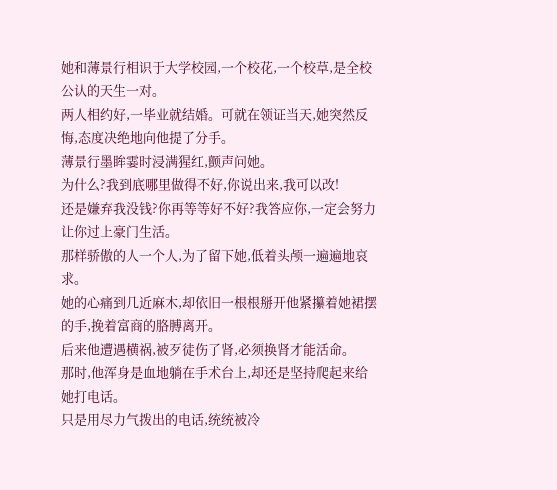她和薄景行相识于大学校园,一个校花,一个校草,是全校公认的天生一对。
两人相约好,一毕业就结婚。可就在领证当天,她突然反悔,态度决绝地向他提了分手。
薄景行墨眸霎时浸满猩红,颤声问她。
为什么?我到底哪里做得不好,你说出来,我可以改!
还是嫌弃我没钱?你再等等好不好?我答应你,一定会努力让你过上豪门生活。
那样骄傲的人一个人,为了留下她,低着头颅一遍遍地哀求。
她的心痛到几近麻木,却依旧一根根掰开他紧攥着她裙摆的手,挽着富商的胳膊离开。
后来他遭遇横祸,被歹徒伤了肾,必须换肾才能活命。
那时,他浑身是血地躺在手术台上,却还是坚持爬起来给她打电话。
只是用尽力气拨出的电话,统统被冷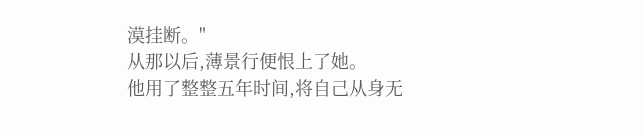漠挂断。"
从那以后,薄景行便恨上了她。
他用了整整五年时间,将自己从身无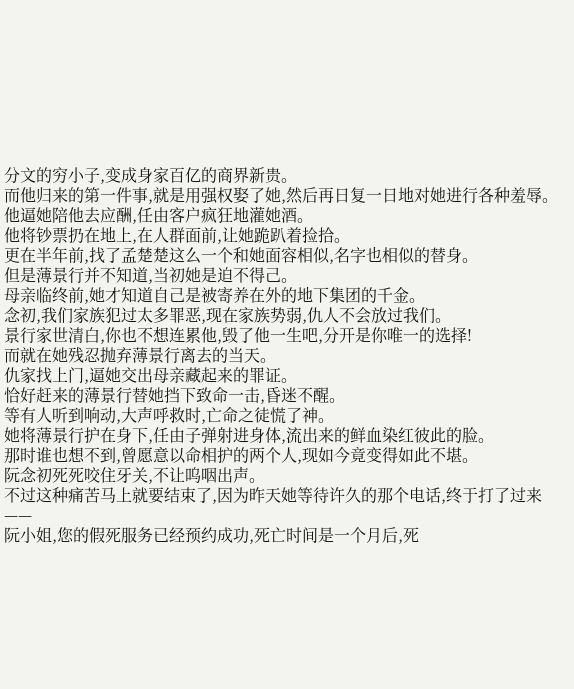分文的穷小子,变成身家百亿的商界新贵。
而他归来的第一件事,就是用强权娶了她,然后再日复一日地对她进行各种羞辱。
他逼她陪他去应酬,任由客户疯狂地灌她酒。
他将钞票扔在地上,在人群面前,让她跪趴着捡拾。
更在半年前,找了孟楚楚这么一个和她面容相似,名字也相似的替身。
但是薄景行并不知道,当初她是迫不得己。
母亲临终前,她才知道自己是被寄养在外的地下集团的千金。
念初,我们家族犯过太多罪恶,现在家族势弱,仇人不会放过我们。
景行家世清白,你也不想连累他,毁了他一生吧,分开是你唯一的选择!
而就在她残忍抛弃薄景行离去的当天。
仇家找上门,逼她交出母亲藏起来的罪证。
恰好赶来的薄景行替她挡下致命一击,昏迷不醒。
等有人听到响动,大声呼救时,亡命之徒慌了神。
她将薄景行护在身下,任由子弹射进身体,流出来的鲜血染红彼此的脸。
那时谁也想不到,曾愿意以命相护的两个人,现如今竟变得如此不堪。
阮念初死死咬住牙关,不让呜咽出声。
不过这种痛苦马上就要结束了,因为昨天她等待许久的那个电话,终于打了过来——
阮小姐,您的假死服务已经预约成功,死亡时间是一个月后,死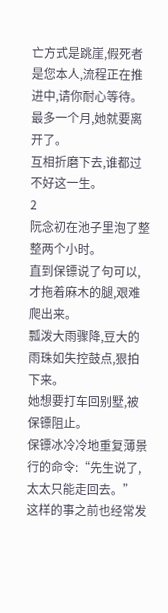亡方式是跳崖,假死者是您本人,流程正在推进中,请你耐心等待。
最多一个月,她就要离开了。
互相折磨下去,谁都过不好这一生。
2
阮念初在池子里泡了整整两个小时。
直到保镖说了句可以,才拖着麻木的腿,艰难爬出来。
瓢泼大雨骤降,豆大的雨珠如失控鼓点,狠拍下来。
她想要打车回别墅,被保镖阻止。
保镖冰冷冷地重复薄景行的命令:“先生说了,太太只能走回去。”
这样的事之前也经常发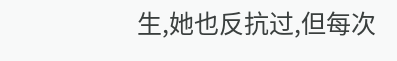生,她也反抗过,但每次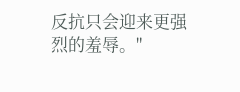反抗只会迎来更强烈的羞辱。"